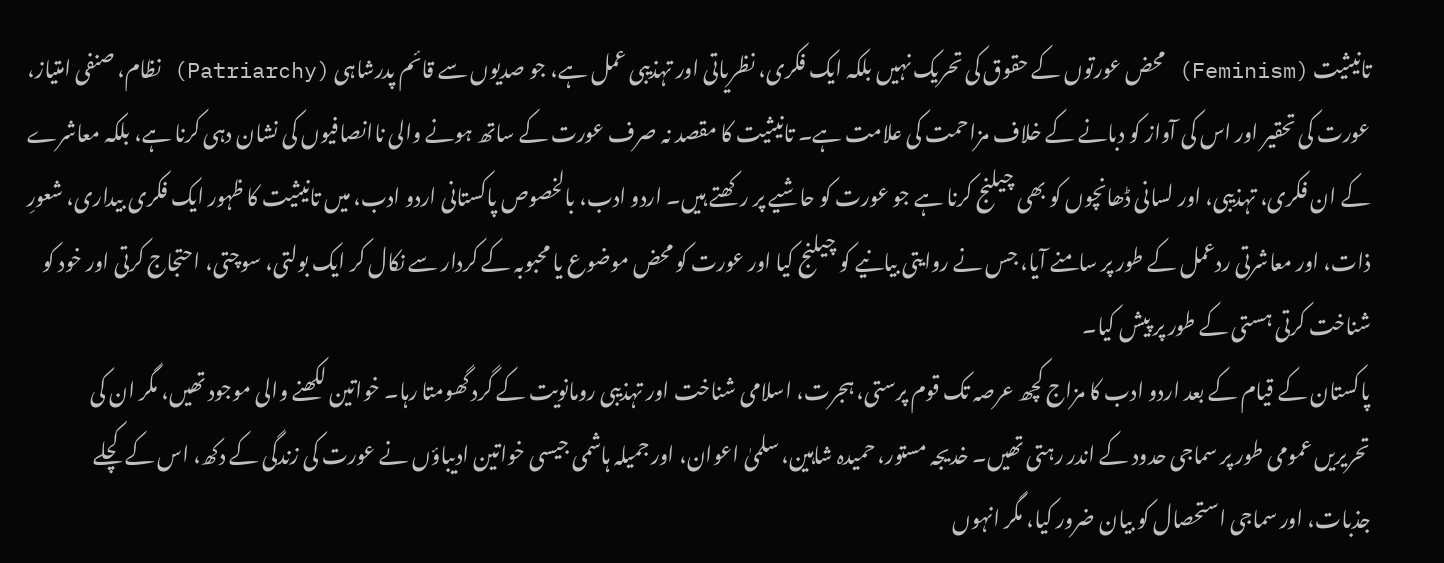تانیثیت (Feminism) محض عورتوں کے حقوق کی تحریک نہیں بلکہ ایک فکری، نظریاتی اور تہذیبی عمل ہے، جو صدیوں سے قائم پدرشاہی (Patriarchy) نظام، صنفی امتیاز، عورت کی تحقیر اور اس کی آواز کو دبانے کے خلاف مزاحمت کی علامت ہے۔ تانیثیت کا مقصد نہ صرف عورت کے ساتھ ہونے والی ناانصافیوں کی نشان دہی کرنا ہے، بلکہ معاشرے کے ان فکری، تہذیبی، اور لسانی ڈھانچوں کو بھی چیلنج کرنا ہے جو عورت کو حاشیے پر رکھتے ہیں۔ اردو ادب، بالخصوص پاکستانی اردو ادب، میں تانیثیت کا ظہور ایک فکری بیداری، شعورِ ذات، اور معاشرتی ردعمل کے طور پر سامنے آیا، جس نے روایتی بیانیے کو چیلنج کیا اور عورت کو محض موضوع یا محبوبہ کے کردار سے نکال کر ایک بولتی، سوچتی، احتجاج کرتی اور خود کو شناخت کرتی ہستی کے طور پر پیش کیا۔
پاکستان کے قیام کے بعد اردو ادب کا مزاج کچھ عرصہ تک قوم پرستی، ہجرت، اسلامی شناخت اور تہذیبی رومانویت کے گرد گھومتا رہا۔ خواتین لکھنے والی موجود تھیں، مگر ان کی تحریریں عمومی طور پر سماجی حدود کے اندر رہتی تھیں۔ خدیجہ مستور، حمیدہ شاہین، سلمیٰ اعوان، اور جمیلہ ہاشمی جیسی خواتین ادیباؤں نے عورت کی زندگی کے دکھ، اس کے کچلے جذبات، اور سماجی استحصال کو بیان ضرور کیا، مگر انہوں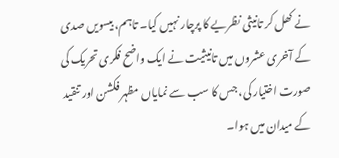نے کھل کر تانیثی نظریے کا پرچار نہیں کیا۔ تاہم، بیسویں صدی کے آخری عشروں میں تانیثیت نے ایک واضح فکری تحریک کی صورت اختیار کی، جس کا سب سے نمایاں مظہر فکشن اور تنقید کے میدان میں ہوا۔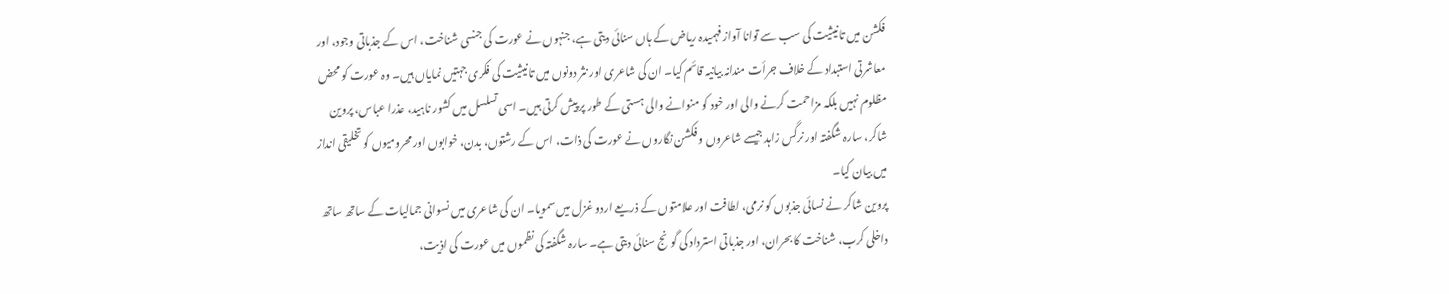فکشن میں تانیثیت کی سب سے توانا آواز فہمیدہ ریاض کے ہاں سنائی دیتی ہے، جنہوں نے عورت کی جنسی شناخت، اس کے جذباتی وجود، اور معاشرتی استبداد کے خلاف جرأت مندانہ بیانیہ قائم کیا۔ ان کی شاعری اور نثر دونوں میں تانیثیت کی فکری جہتیں نمایاں ہیں۔ وہ عورت کو محض مظلوم نہیں بلکہ مزاحمت کرنے والی اور خود کو منوانے والی ہستی کے طور پر پیش کرتی ہیں۔ اسی تسلسل میں کشور ناہید، عذرا عباس، پروین شاکر، سارہ شگفتہ اور نرگس زاہد جیسے شاعروں و فکشن نگاروں نے عورت کی ذات، اس کے رشتوں، بدن، خوابوں اور محرومیوں کو تخلیقی انداز میں بیان کیا۔
پروین شاکر نے نسائی جذبوں کو نرمی، لطافت اور علامتوں کے ذریعے اردو غزل میں سمویا۔ ان کی شاعری میں نسوانی جمالیات کے ساتھ ساتھ داخلی کرب، شناخت کا بحران، اور جذباتی استرداد کی گونج سنائی دیتی ہے۔ سارہ شگفتہ کی نظموں میں عورت کی اذیت،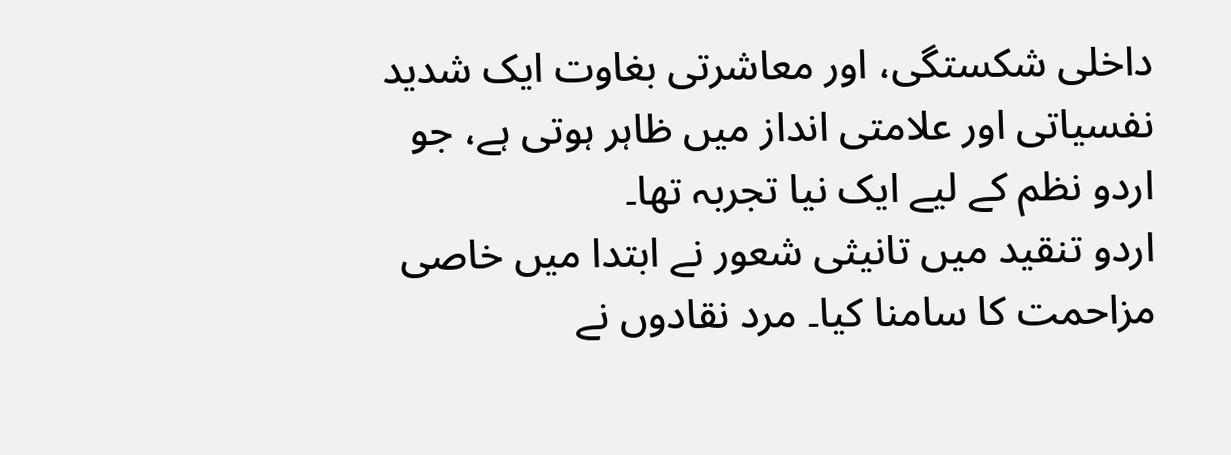داخلی شکستگی، اور معاشرتی بغاوت ایک شدید نفسیاتی اور علامتی انداز میں ظاہر ہوتی ہے، جو اردو نظم کے لیے ایک نیا تجربہ تھا۔
اردو تنقید میں تانیثی شعور نے ابتدا میں خاصی مزاحمت کا سامنا کیا۔ مرد نقادوں نے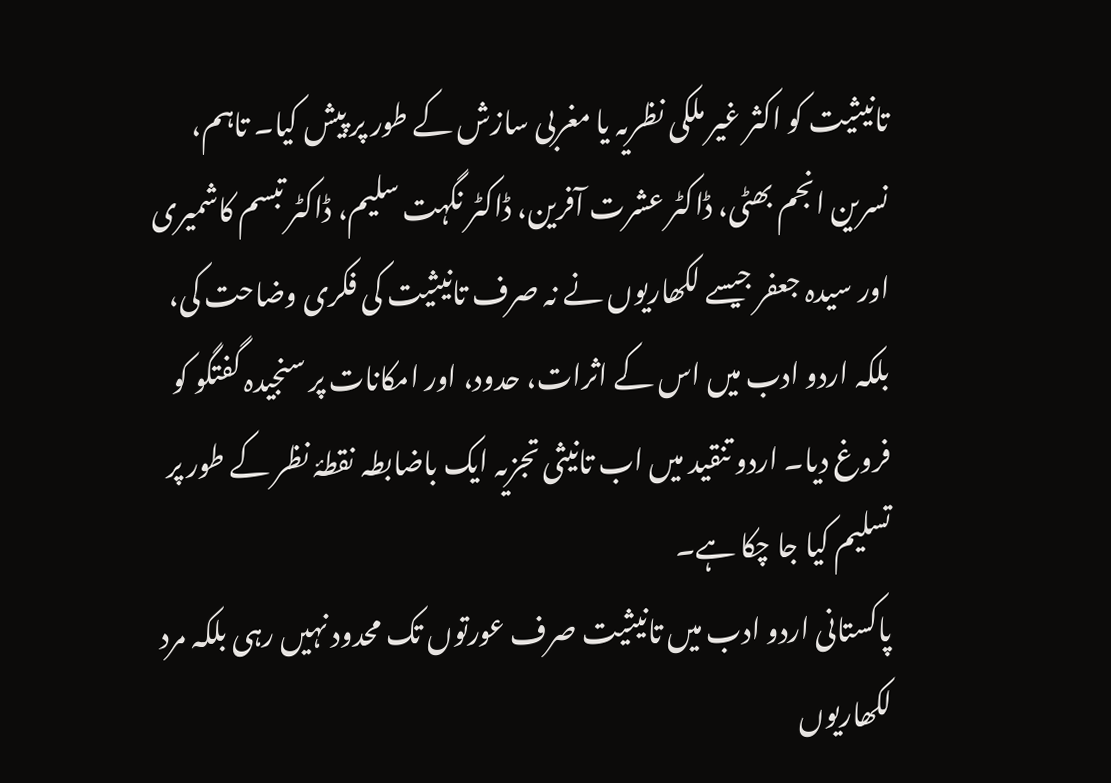تانیثیت کو اکثر غیر ملکی نظریہ یا مغربی سازش کے طور پر پیش کیا۔ تاہم، نسرین انجم بھٹی، ڈاکٹر عشرت آفرین، ڈاکٹر نگہت سلیم، ڈاکٹر تبسم کاشمیری اور سیدہ جعفر جیسے لکھاریوں نے نہ صرف تانیثیت کی فکری وضاحت کی، بلکہ اردو ادب میں اس کے اثرات، حدود، اور امکانات پر سنجیدہ گفتگو کو فروغ دیا۔ اردو تنقید میں اب تانیثی تجزیہ ایک باضابطہ نقطۂ نظر کے طور پر تسلیم کیا جا چکا ہے۔
پاکستانی اردو ادب میں تانیثیت صرف عورتوں تک محدود نہیں رہی بلکہ مرد لکھاریوں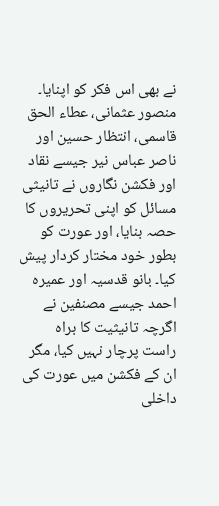نے بھی اس فکر کو اپنایا۔ منصور عثمانی، عطاء الحق قاسمی، انتظار حسین اور ناصر عباس نیر جیسے نقاد اور فکشن نگاروں نے تانیثی مسائل کو اپنی تحریروں کا حصہ بنایا، اور عورت کو بطور خود مختار کردار پیش کیا۔ بانو قدسیہ اور عمیرہ احمد جیسے مصنفین نے اگرچہ تانیثیت کا براہ راست پرچار نہیں کیا، مگر ان کے فکشن میں عورت کی داخلی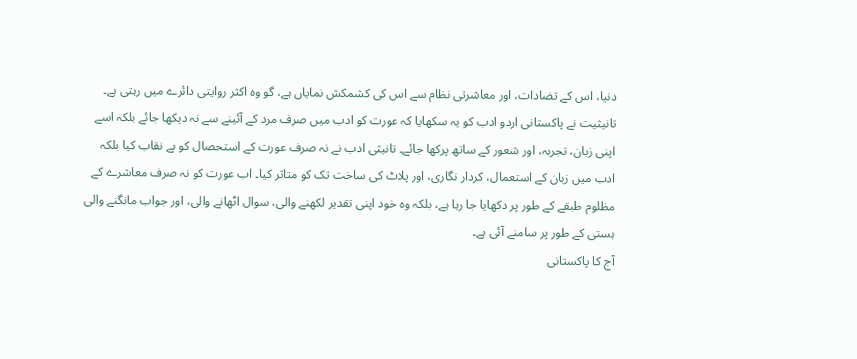دنیا، اس کے تضادات، اور معاشرتی نظام سے اس کی کشمکش نمایاں ہے، گو وہ اکثر روایتی دائرے میں رہتی ہے۔
تانیثیت نے پاکستانی اردو ادب کو یہ سکھایا کہ عورت کو ادب میں صرف مرد کے آئینے سے نہ دیکھا جائے بلکہ اسے اپنی زبان، تجربہ، اور شعور کے ساتھ پرکھا جائے۔ تانیثی ادب نے نہ صرف عورت کے استحصال کو بے نقاب کیا بلکہ ادب میں زبان کے استعمال، کردار نگاری، اور پلاٹ کی ساخت تک کو متاثر کیا۔ اب عورت کو نہ صرف معاشرے کے مظلوم طبقے کے طور پر دکھایا جا رہا ہے، بلکہ وہ خود اپنی تقدیر لکھنے والی، سوال اٹھانے والی، اور جواب مانگنے والی ہستی کے طور پر سامنے آئی ہے۔
آج کا پاکستانی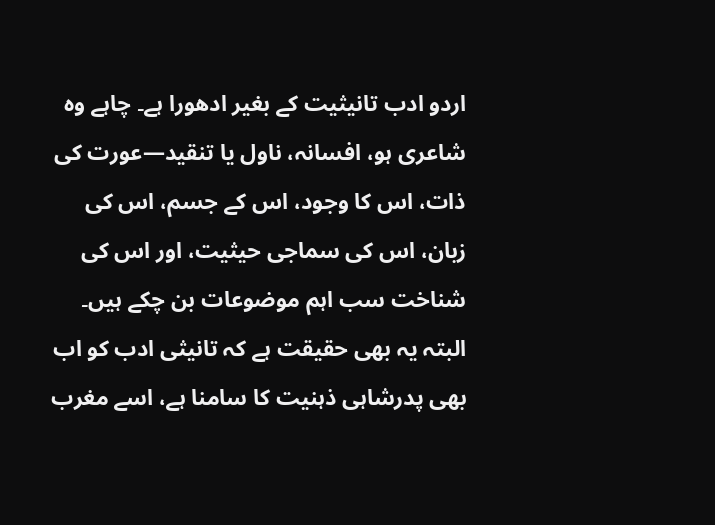اردو ادب تانیثیت کے بغیر ادھورا ہے۔ چاہے وہ شاعری ہو، افسانہ، ناول یا تنقید—عورت کی ذات، اس کا وجود، اس کے جسم، اس کی زبان، اس کی سماجی حیثیت، اور اس کی شناخت سب اہم موضوعات بن چکے ہیں۔ البتہ یہ بھی حقیقت ہے کہ تانیثی ادب کو اب بھی پدرشاہی ذہنیت کا سامنا ہے، اسے مغرب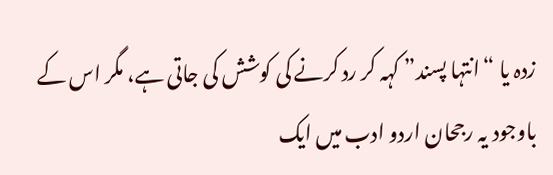زدہ یا “انتہا پسند” کہہ کر رد کرنے کی کوشش کی جاتی ہے، مگر اس کے باوجود یہ رجحان اردو ادب میں ایک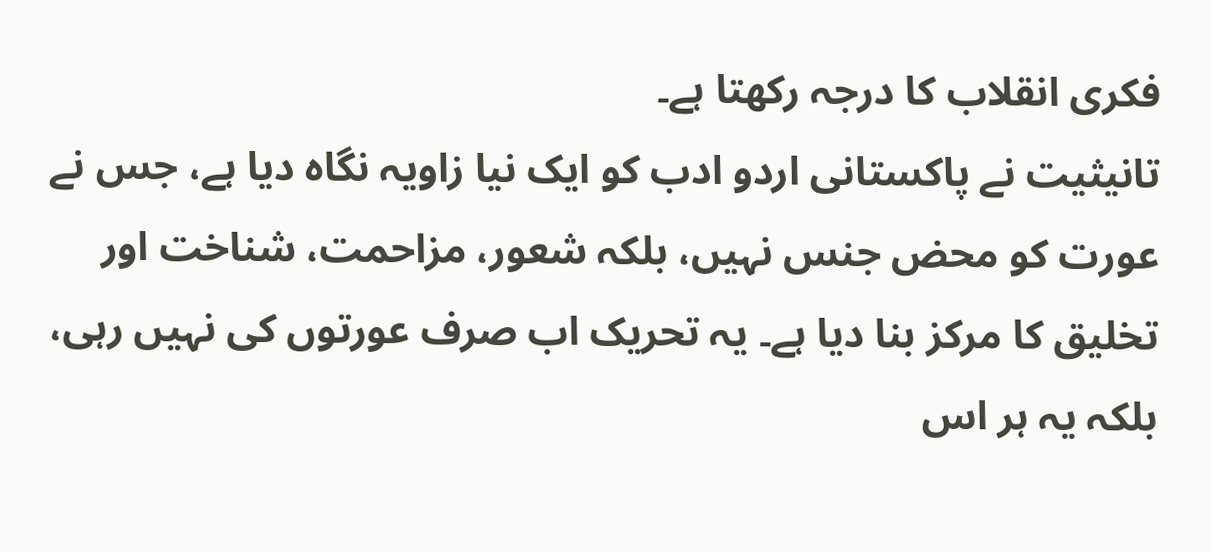فکری انقلاب کا درجہ رکھتا ہے۔
تانیثیت نے پاکستانی اردو ادب کو ایک نیا زاویہ نگاہ دیا ہے، جس نے عورت کو محض جنس نہیں، بلکہ شعور، مزاحمت، شناخت اور تخلیق کا مرکز بنا دیا ہے۔ یہ تحریک اب صرف عورتوں کی نہیں رہی، بلکہ یہ ہر اس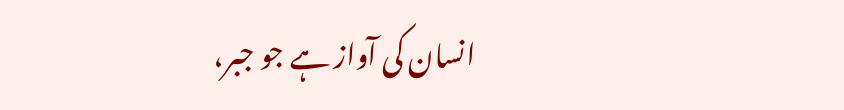انسان کی آواز ہے جو جبر،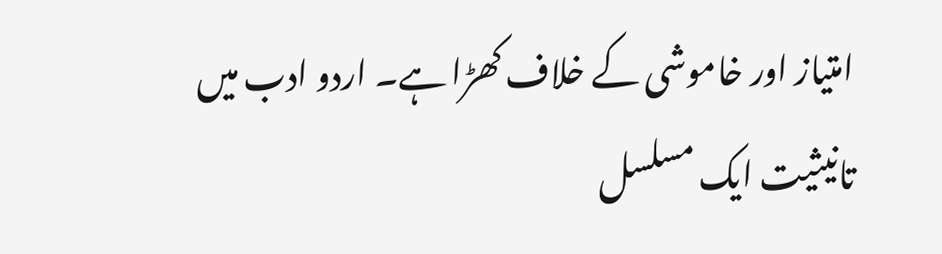امتیاز اور خاموشی کے خلاف کھڑا ہے۔ اردو ادب میں تانیثیت ایک مسلسل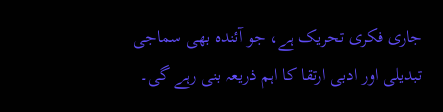جاری فکری تحریک ہے، جو آئندہ بھی سماجی تبدیلی اور ادبی ارتقا کا اہم ذریعہ بنی رہے گی۔